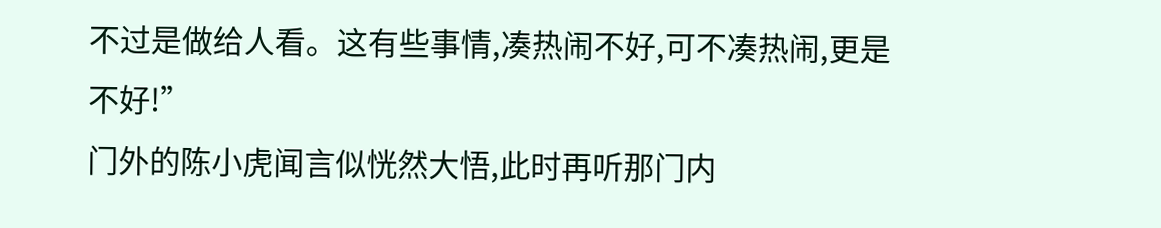不过是做给人看。这有些事情,凑热闹不好,可不凑热闹,更是不好!”
门外的陈小虎闻言似恍然大悟,此时再听那门内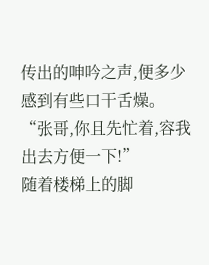传出的呻吟之声,便多少感到有些口干舌燥。
“张哥,你且先忙着,容我出去方便一下!”
随着楼梯上的脚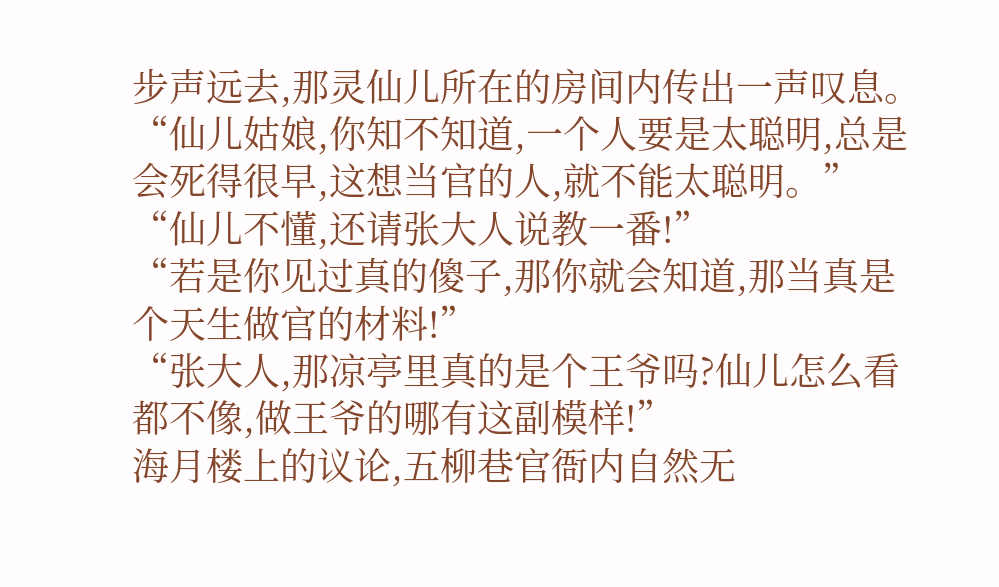步声远去,那灵仙儿所在的房间内传出一声叹息。
“仙儿姑娘,你知不知道,一个人要是太聪明,总是会死得很早,这想当官的人,就不能太聪明。”
“仙儿不懂,还请张大人说教一番!”
“若是你见过真的傻子,那你就会知道,那当真是个天生做官的材料!”
“张大人,那凉亭里真的是个王爷吗?仙儿怎么看都不像,做王爷的哪有这副模样!”
海月楼上的议论,五柳巷官衙内自然无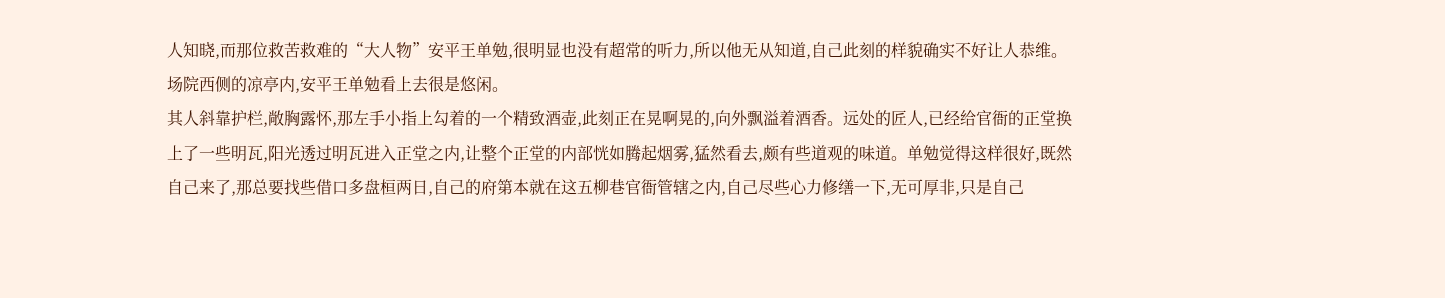人知晓,而那位救苦救难的“大人物”安平王单勉,很明显也没有超常的听力,所以他无从知道,自己此刻的样貌确实不好让人恭维。
场院西侧的凉亭内,安平王单勉看上去很是悠闲。
其人斜靠护栏,敞胸露怀,那左手小指上勾着的一个精致酒壶,此刻正在晃啊晃的,向外飘溢着酒香。远处的匠人,已经给官衙的正堂换上了一些明瓦,阳光透过明瓦进入正堂之内,让整个正堂的内部恍如腾起烟雾,猛然看去,颇有些道观的味道。单勉觉得这样很好,既然自己来了,那总要找些借口多盘桓两日,自己的府第本就在这五柳巷官衙管辖之内,自己尽些心力修缮一下,无可厚非,只是自己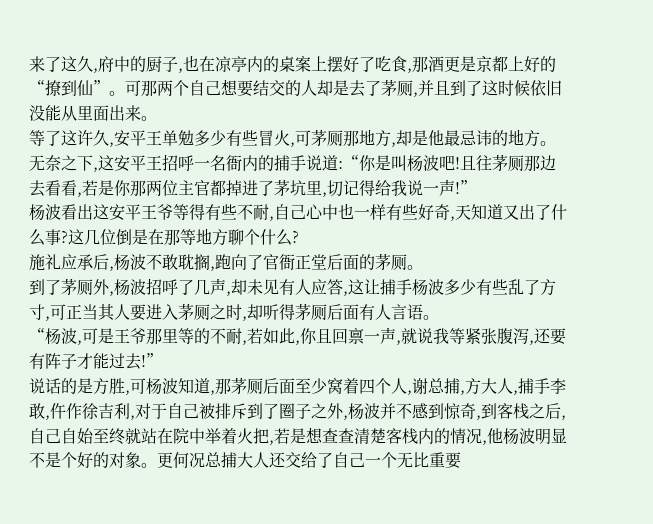来了这久,府中的厨子,也在凉亭内的桌案上摆好了吃食,那酒更是京都上好的“撩到仙”。可那两个自己想要结交的人却是去了茅厕,并且到了这时候依旧没能从里面出来。
等了这许久,安平王单勉多少有些冒火,可茅厕那地方,却是他最忌讳的地方。无奈之下,这安平王招呼一名衙内的捕手说道:“你是叫杨波吧!且往茅厕那边去看看,若是你那两位主官都掉进了茅坑里,切记得给我说一声!”
杨波看出这安平王爷等得有些不耐,自己心中也一样有些好奇,天知道又出了什么事?这几位倒是在那等地方聊个什么?
施礼应承后,杨波不敢耽搁,跑向了官衙正堂后面的茅厕。
到了茅厕外,杨波招呼了几声,却未见有人应答,这让捕手杨波多少有些乱了方寸,可正当其人要进入茅厕之时,却听得茅厕后面有人言语。
“杨波,可是王爷那里等的不耐,若如此,你且回禀一声,就说我等紧张腹泻,还要有阵子才能过去!”
说话的是方胜,可杨波知道,那茅厕后面至少窝着四个人,谢总捕,方大人,捕手李敢,仵作徐吉利,对于自己被排斥到了圈子之外,杨波并不感到惊奇,到客栈之后,自己自始至终就站在院中举着火把,若是想查查清楚客栈内的情况,他杨波明显不是个好的对象。更何况总捕大人还交给了自己一个无比重要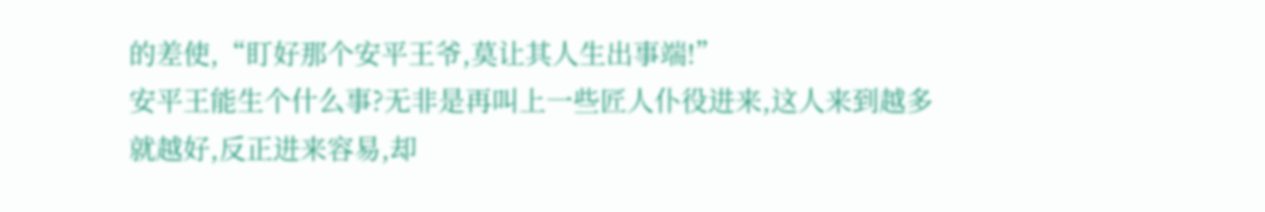的差使,“盯好那个安平王爷,莫让其人生出事端!”
安平王能生个什么事?无非是再叫上一些匠人仆役进来,这人来到越多就越好,反正进来容易,却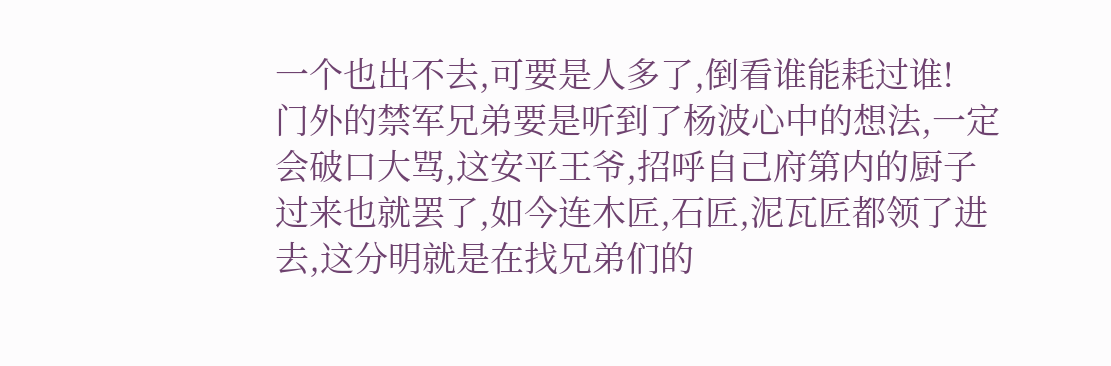一个也出不去,可要是人多了,倒看谁能耗过谁!
门外的禁军兄弟要是听到了杨波心中的想法,一定会破口大骂,这安平王爷,招呼自己府第内的厨子过来也就罢了,如今连木匠,石匠,泥瓦匠都领了进去,这分明就是在找兄弟们的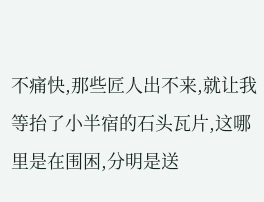不痛快,那些匠人出不来,就让我等抬了小半宿的石头瓦片,这哪里是在围困,分明是送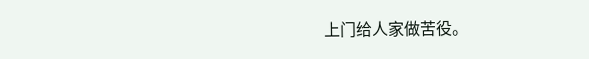上门给人家做苦役。